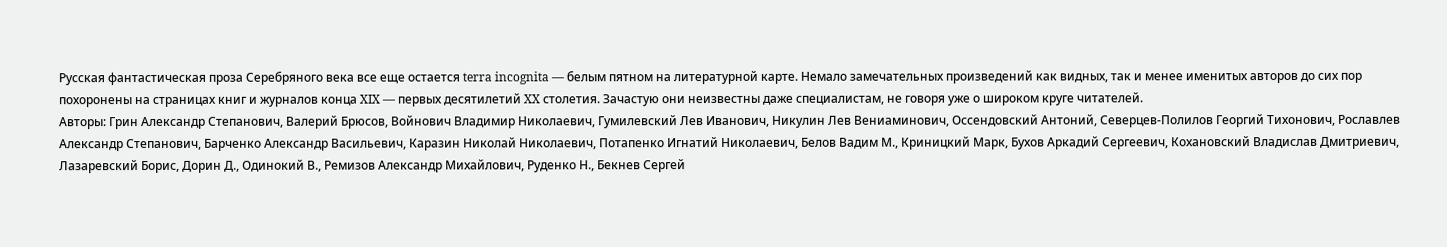Русская фантастическая проза Серебряного века все еще остается terra incognita — белым пятном на литературной карте. Немало замечательных произведений как видных, так и менее именитых авторов до сих пор похоронены на страницах книг и журналов конца XIX — первых десятилетий XX столетия. Зачастую они неизвестны даже специалистам, не говоря уже о широком круге читателей.
Авторы: Грин Александр Степанович, Валерий Брюсов, Войнович Владимир Николаевич, Гумилевский Лев Иванович, Никулин Лев Вениаминович, Оссендовский Антоний, Северцев-Полилов Георгий Тихонович, Рославлев Александр Степанович, Барченко Александр Васильевич, Каразин Николай Николаевич, Потапенко Игнатий Николаевич, Белов Вадим М., Криницкий Марк, Бухов Аркадий Сергеевич, Кохановский Владислав Дмитриевич, Лазаревский Борис, Дорин Д., Одинокий В., Ремизов Александр Михайлович, Руденко Н., Бекнев Сергей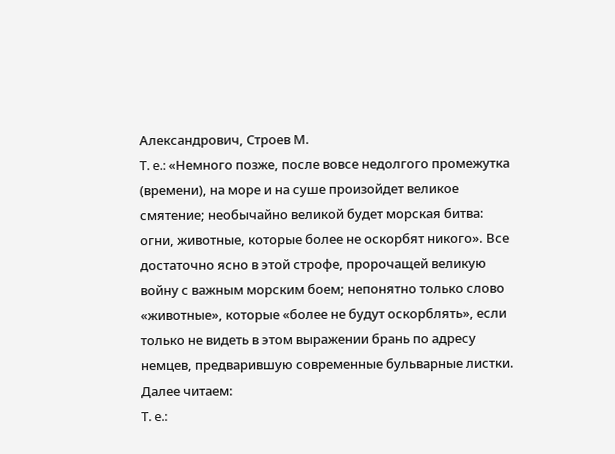Александрович, Строев М.
T. e.: «Немного позже, после вовсе недолгого промежутка (времени), на море и на суше произойдет великое смятение; необычайно великой будет морская битва: огни, животные, которые более не оскорбят никого». Все достаточно ясно в этой строфе, пророчащей великую войну с важным морским боем; непонятно только слово «животные», которые «более не будут оскорблять», если только не видеть в этом выражении брань по адресу немцев, предварившую современные бульварные листки.
Далее читаем:
T. e.: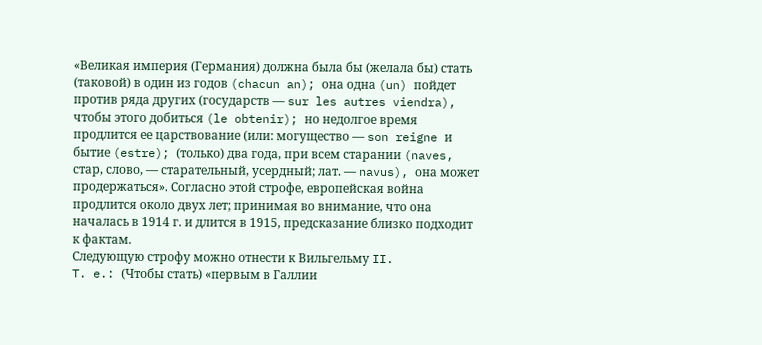«Великая империя (Германия) должна была бы (желала бы) стать (таковой) в один из годов (chacun an); она одна (un) пойдет против ряда других (государств — sur les autres viendra), чтобы этого добиться (le obtenir); но недолгое время продлится ее царствование (или: могущество — son reigne и бытие (estre); (только) два года, при всем старании (naves, стар, слово, — старательный, усердный; лат. — navus), она может продержаться». Согласно этой строфе, европейская война продлится около двух лет; принимая во внимание, что она началась в 1914 г. и длится в 1915, предсказание близко подходит к фактам.
Следующую строфу можно отнести к Вильгельму II.
T. e.: (Чтобы стать) «первым в Галлии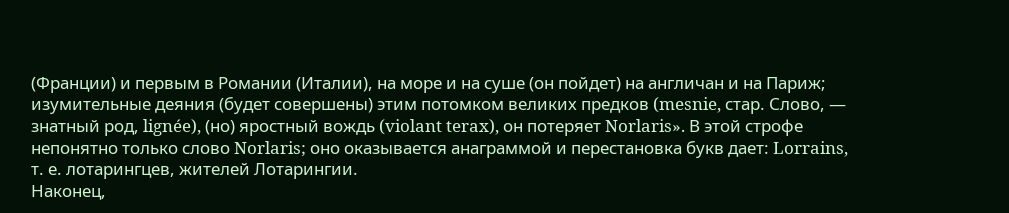(Франции) и первым в Романии (Италии), на море и на суше (он пойдет) на англичан и на Париж; изумительные деяния (будет совершены) этим потомком великих предков (mesnie, стар. Слово, — знатный род, lignée), (но) яростный вождь (violant terax), он потеряет Norlaris». В этой строфе непонятно только слово Norlaris; оно оказывается анаграммой и перестановка букв дает: Lorrains, т. е. лотарингцев, жителей Лотарингии.
Наконец,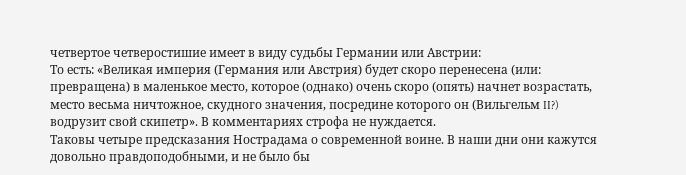четвертое четверостишие имеет в виду судьбы Германии или Австрии:
То есть: «Великая империя (Германия или Австрия) будет скоро перенесена (или: превращена) в маленькое место, которое (однако) очень скоро (опять) начнет возрастать, место весьма ничтожное, скудного значения, посредине которого он (Вильгельм II?) водрузит свой скипетр». В комментариях строфа не нуждается.
Таковы четыре предсказания Нострадама о современной воине. В наши дни они кажутся довольно правдоподобными, и не было бы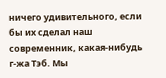ничего удивительного, если бы их сделал наш современник, какая-нибудь г-жа Тэб. Мы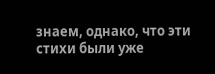знаем, однако, что эти стихи были уже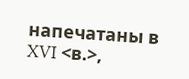напечатаны в XVI <в.>,